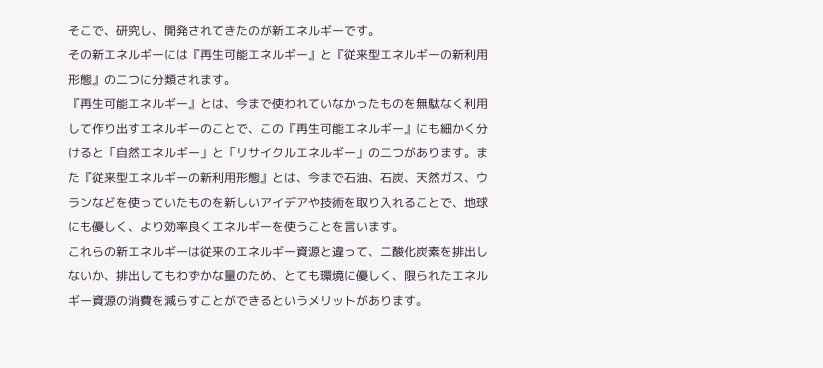そこで、研究し、開発されてきたのが新エネルギーです。
その新エネルギーには『再生可能エネルギー』と『従来型エネルギーの新利用形態』の二つに分類されます。
『再生可能エネルギー』とは、今まで使われていなかったものを無駄なく利用して作り出すエネルギーのことで、この『再生可能エネルギー』にも細かく分けると「自然エネルギー」と「リサイクルエネルギー」の二つがあります。また『従来型エネルギーの新利用形態』とは、今まで石油、石炭、天然ガス、ウランなどを使っていたものを新しいアイデアや技術を取り入れることで、地球にも優しく、より効率良くエネルギーを使うことを言います。
これらの新エネルギーは従来のエネルギー資源と違って、二酸化炭素を排出しないか、排出してもわずかな量のため、とても環境に優しく、限られたエネルギー資源の消費を減らすことができるというメリットがあります。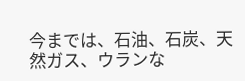今までは、石油、石炭、天然ガス、ウランな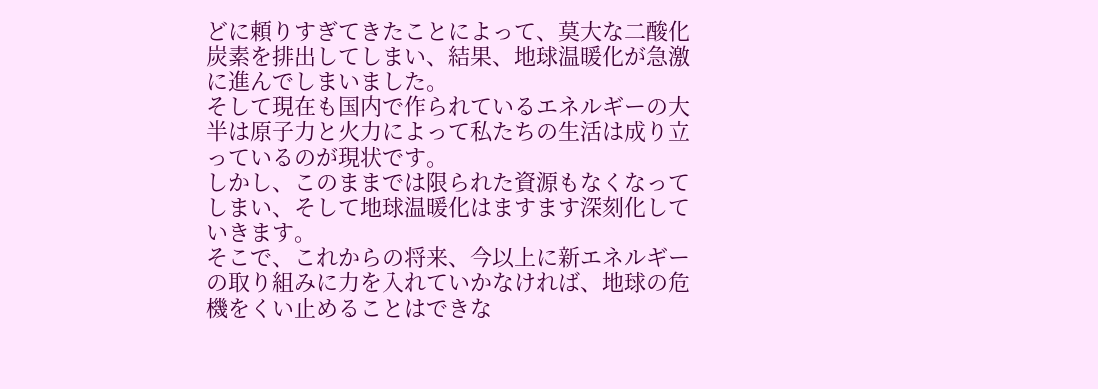どに頼りすぎてきたことによって、莫大な二酸化炭素を排出してしまい、結果、地球温暖化が急激に進んでしまいました。
そして現在も国内で作られているエネルギーの大半は原子力と火力によって私たちの生活は成り立っているのが現状です。
しかし、このままでは限られた資源もなくなってしまい、そして地球温暖化はますます深刻化していきます。
そこで、これからの将来、今以上に新エネルギーの取り組みに力を入れていかなければ、地球の危機をくい止めることはできな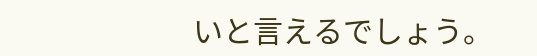いと言えるでしょう。